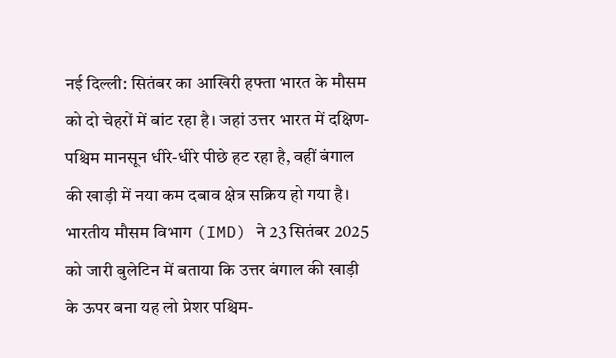नई दिल्ली: सितंबर का आखिरी हफ्ता भारत के मौसम को दो चेहरों में बांट रहा है। जहां उत्तर भारत में दक्षिण-पश्चिम मानसून धीरे-धीरे पीछे हट रहा है, वहीं बंगाल की खाड़ी में नया कम दबाव क्षेत्र सक्रिय हो गया है। भारतीय मौसम विभाग (IMD) ने 23 सितंबर 2025 को जारी बुलेटिन में बताया कि उत्तर बंगाल की खाड़ी के ऊपर बना यह लो प्रेशर पश्चिम-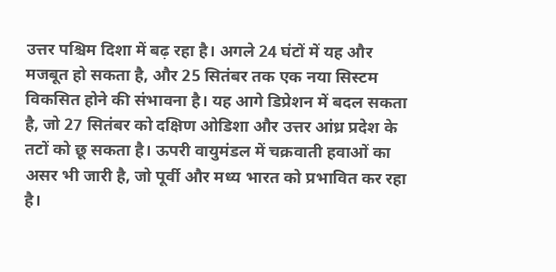उत्तर पश्चिम दिशा में बढ़ रहा है। अगले 24 घंटों में यह और मजबूत हो सकता है, और 25 सितंबर तक एक नया सिस्टम विकसित होने की संभावना है। यह आगे डिप्रेशन में बदल सकता है, जो 27 सितंबर को दक्षिण ओडिशा और उत्तर आंध्र प्रदेश के तटों को छू सकता है। ऊपरी वायुमंडल में चक्रवाती हवाओं का असर भी जारी है, जो पूर्वी और मध्य भारत को प्रभावित कर रहा है।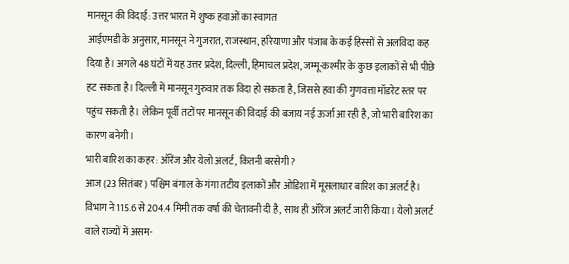मानसून की विदाई: उत्तर भारत में शुष्क हवाओं का स्वागत
आईएमडी के अनुसार, मानसून ने गुजरात, राजस्थान, हरियाणा और पंजाब के कई हिस्सों से अलविदा कह दिया है। अगले 48 घंटों में यह उत्तर प्रदेश, दिल्ली, हिमाचल प्रदेश, जम्मू-कश्मीर के कुछ इलाकों से भी पीछे हट सकता है। दिल्ली में मानसून गुरुवार तक विदा हो सकता है, जिससे हवा की गुणवत्ता मॉडरेट स्तर पर पहुंच सकती है। लेकिन पूर्वी तटों पर मानसून की विदाई की बजाय नई ऊर्जा आ रही है, जो भारी बारिश का कारण बनेगी।
भारी बारिश का कहर: ऑरेंज और येलो अलर्ट, कितनी बरसेगी?
आज (23 सितंबर) पश्चिम बंगाल के गंगा तटीय इलाकों और ओडिशा में मूसलाधार बारिश का अलर्ट है। विभाग ने 115.6 से 204.4 मिमी तक वर्षा की चेतावनी दी है, साथ ही ऑरेंज अलर्ट जारी किया। येलो अलर्ट वाले राज्यों में असम-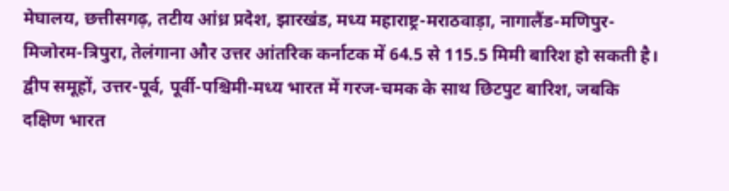मेघालय, छत्तीसगढ़, तटीय आंध्र प्रदेश, झारखंड, मध्य महाराष्ट्र-मराठवाड़ा, नागालैंड-मणिपुर-मिजोरम-त्रिपुरा, तेलंगाना और उत्तर आंतरिक कर्नाटक में 64.5 से 115.5 मिमी बारिश हो सकती है। द्वीप समूहों, उत्तर-पूर्व, पूर्वी-पश्चिमी-मध्य भारत में गरज-चमक के साथ छिटपुट बारिश, जबकि दक्षिण भारत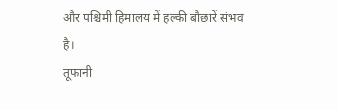और पश्चिमी हिमालय में हल्की बौछारें संभव है।
तूफानी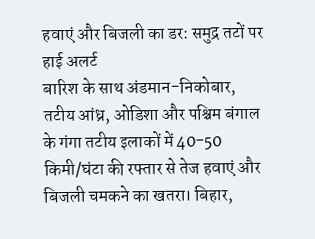हवाएं और बिजली का डर: समुद्र तटों पर हाई अलर्ट
बारिश के साथ अंडमान-निकोबार, तटीय आंध्र, ओडिशा और पश्चिम बंगाल के गंगा तटीय इलाकों में 40-50 किमी/घंटा की रफ्तार से तेज हवाएं और बिजली चमकने का खतरा। बिहार,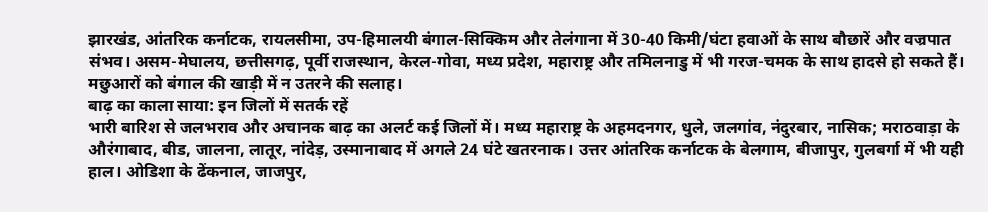झारखंड, आंतरिक कर्नाटक, रायलसीमा, उप-हिमालयी बंगाल-सिक्किम और तेलंगाना में 30-40 किमी/घंटा हवाओं के साथ बौछारें और वज्रपात संभव। असम-मेघालय, छत्तीसगढ़, पूर्वी राजस्थान, केरल-गोवा, मध्य प्रदेश, महाराष्ट्र और तमिलनाडु में भी गरज-चमक के साथ हादसे हो सकते हैं। मछुआरों को बंगाल की खाड़ी में न उतरने की सलाह।
बाढ़ का काला साया: इन जिलों में सतर्क रहें
भारी बारिश से जलभराव और अचानक बाढ़ का अलर्ट कई जिलों में। मध्य महाराष्ट्र के अहमदनगर, धुले, जलगांव, नंदुरबार, नासिक; मराठवाड़ा के औरंगाबाद, बीड, जालना, लातूर, नांदेड़, उस्मानाबाद में अगले 24 घंटे खतरनाक। उत्तर आंतरिक कर्नाटक के बेलगाम, बीजापुर, गुलबर्गा में भी यही हाल। ओडिशा के ढेंकनाल, जाजपुर,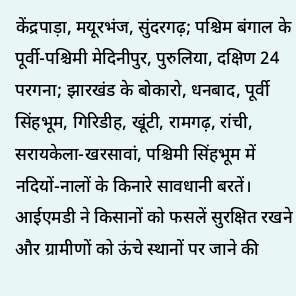केंद्रपाड़ा, मयूरभंज, सुंदरगढ़; पश्चिम बंगाल के पूर्वी-पश्चिमी मेदिनीपुर, पुरुलिया, दक्षिण 24 परगना; झारखंड के बोकारो, धनबाद, पूर्वी सिंहभूम, गिरिडीह, खूंटी, रामगढ़, रांची, सरायकेला-खरसावां, पश्चिमी सिंहभूम में नदियों-नालों के किनारे सावधानी बरतें। आईएमडी ने किसानों को फसलें सुरक्षित रखने और ग्रामीणों को ऊंचे स्थानों पर जाने की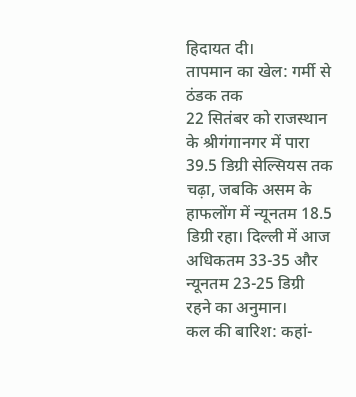हिदायत दी।
तापमान का खेल: गर्मी से ठंडक तक
22 सितंबर को राजस्थान के श्रीगंगानगर में पारा 39.5 डिग्री सेल्सियस तक चढ़ा, जबकि असम के हाफलोंग में न्यूनतम 18.5 डिग्री रहा। दिल्ली में आज अधिकतम 33-35 और न्यूनतम 23-25 डिग्री रहने का अनुमान।
कल की बारिश: कहां-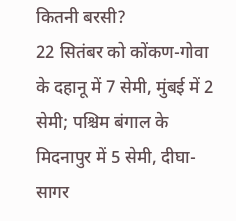कितनी बरसी?
22 सितंबर को कोंकण-गोवा के दहानू में 7 सेमी, मुंबई में 2 सेमी; पश्चिम बंगाल के मिदनापुर में 5 सेमी, दीघा-सागर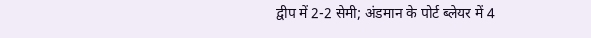द्वीप में 2-2 सेमी; अंडमान के पोर्ट ब्लेयर में 4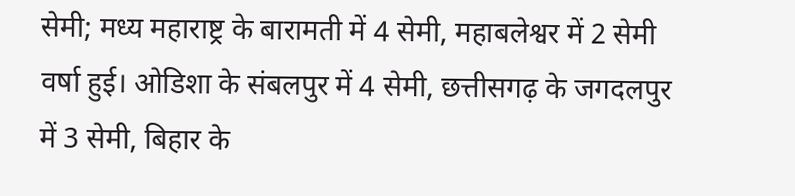सेमी; मध्य महाराष्ट्र के बारामती में 4 सेमी, महाबलेश्वर में 2 सेमी वर्षा हुई। ओडिशा के संबलपुर में 4 सेमी, छत्तीसगढ़ के जगदलपुर में 3 सेमी, बिहार के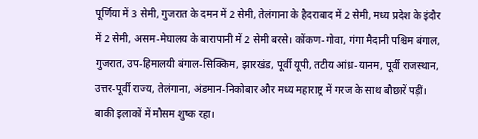पूर्णिया में 3 सेमी, गुजरात के दमन में 2 सेमी, तेलंगाना के हैदराबाद में 2 सेमी, मध्य प्रदेश के इंदौर में 2 सेमी, असम-मेघालय के बारापानी में 2 सेमी बरसे। कोंकण-गोवा, गंगा मैदानी पश्चिम बंगाल, गुजरात, उप-हिमालयी बंगाल-सिक्किम, झारखंड, पूर्वी यूपी, तटीय आंध्र-यानम, पूर्वी राजस्थान, उत्तर-पूर्वी राज्य, तेलंगाना, अंडमान-निकोबार और मध्य महाराष्ट्र में गरज के साथ बौछारें पड़ीं। बाकी इलाकों में मौसम शुष्क रहा।